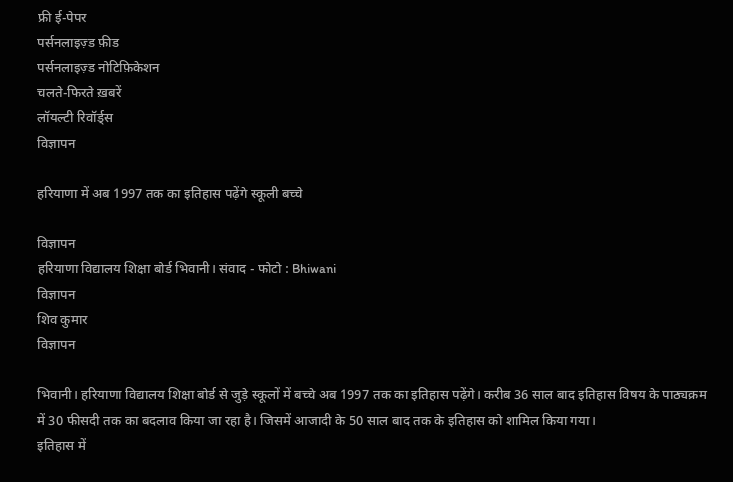फ्री ई-पेपर
पर्सनलाइज़्ड फ़ीड
पर्सनलाइज़्ड नोटिफ़िकेशन
चलते-फिरते ख़बरें
लॉयल्टी रिवॉर्ड्स
विज्ञापन

हरियाणा में अब 1997 तक का इतिहास पढ़ेंगे स्कूली बच्चे

विज्ञापन
हरियाणा विद्यालय शिक्षा बोर्ड भिवानी। संवाद - फोटो : Bhiwani
विज्ञापन
शिव कुमार
विज्ञापन

भिवानी। हरियाणा विद्यालय शिक्षा बोर्ड से जुड़े स्कूलों में बच्चे अब 1997 तक का इतिहास पढ़ेंगे। करीब 36 साल बाद इतिहास विषय के पाठ्यक्रम में 30 फीसदी तक का बदलाव किया जा रहा है। जिसमें आजादी के 50 साल बाद तक के इतिहास को शामिल किया गया।
इतिहास में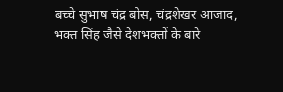बच्चे सुभाष चंद्र बोस, चंद्रशेखर आजाद, भक्त सिंह जैसे देशभक्तों के बारे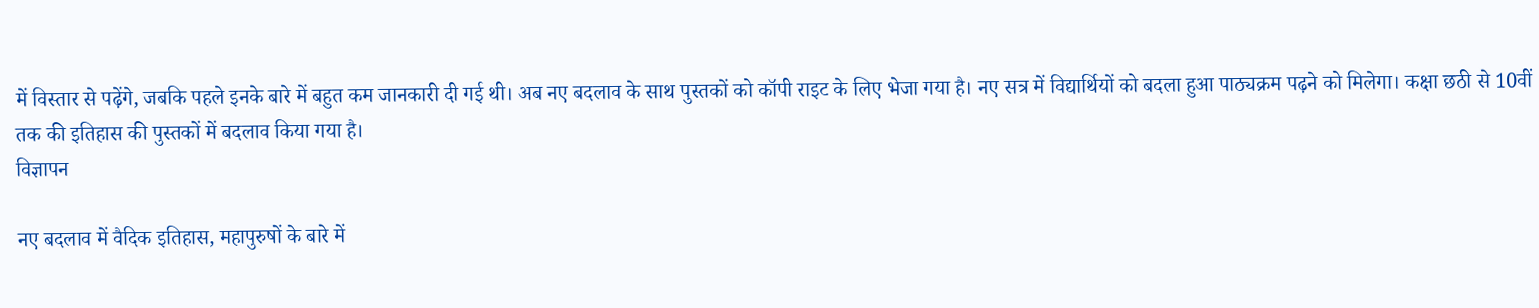में विस्तार से पढ़ेंगे, जबकि पहले इनके बारे में बहुत कम जानकारी दी गई थी। अब नए बदलाव के साथ पुस्तकों को कॉपी राइट के लिए भेजा गया है। नए सत्र में विद्यार्थियों को बदला हुआ पाठ्यक्रम पढ़ने को मिलेगा। कक्षा छठी से 10वीं तक की इतिहास की पुस्तकों में बदलाव किया गया है।
विज्ञापन

नए बदलाव में वैदिक इतिहास, महापुरुषों के बारे में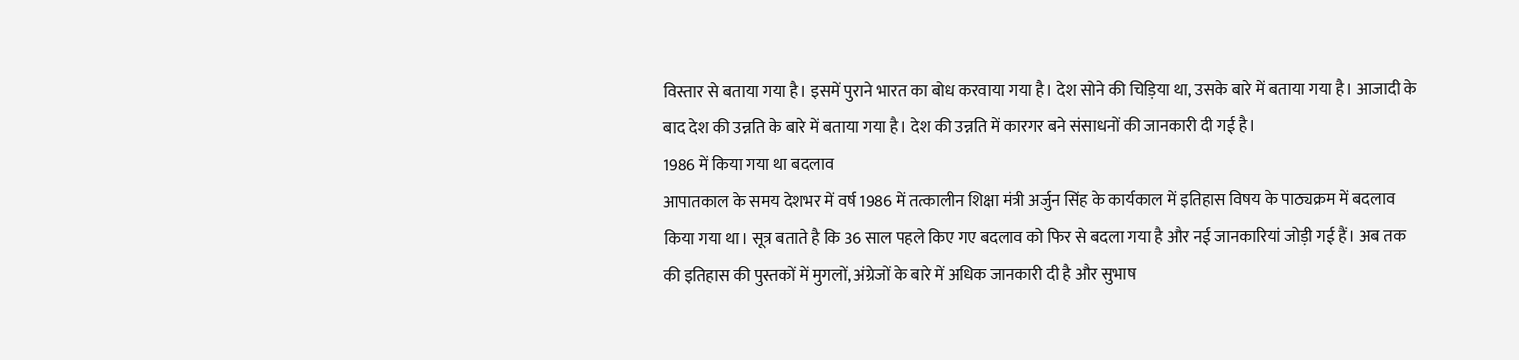विस्तार से बताया गया है। इसमें पुराने भारत का बोध करवाया गया है। देश सोने की चिड़िया था, उसके बारे में बताया गया है। आजादी के बाद देश की उन्नति के बारे में बताया गया है। देश की उन्नति में कारगर बने संसाधनों की जानकारी दी गई है।
1986 में किया गया था बदलाव
आपातकाल के समय देशभर में वर्ष 1986 में तत्कालीन शिक्षा मंत्री अर्जुन सिंह के कार्यकाल में इतिहास विषय के पाठ्यक्रम में बदलाव किया गया था। सूत्र बताते है कि 36 साल पहले किए गए बदलाव को फिर से बदला गया है और नई जानकारियां जोड़ी गई हैं। अब तक की इतिहास की पुस्तकों में मुगलों, अंग्रेजों के बारे में अधिक जानकारी दी है और सुभाष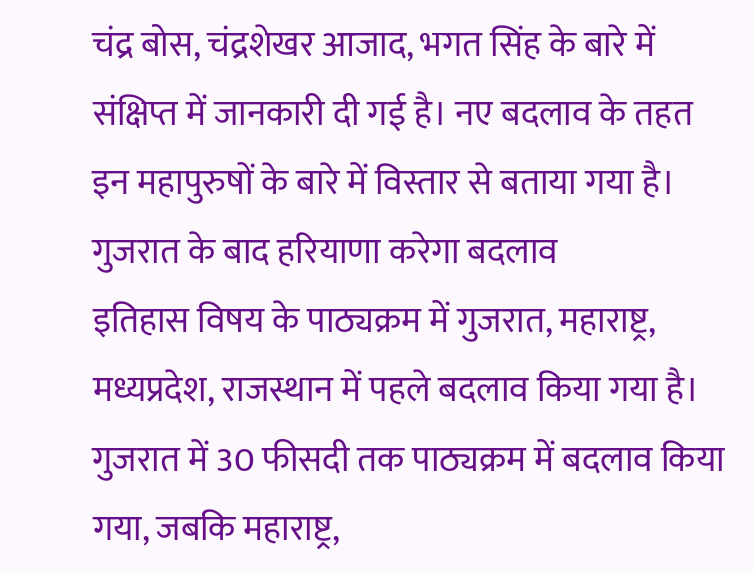चंद्र बोस, चंद्रशेखर आजाद, भगत सिंह के बारे में संक्षिप्त में जानकारी दी गई है। नए बदलाव के तहत इन महापुरुषों के बारे में विस्तार से बताया गया है।
गुजरात के बाद हरियाणा करेगा बदलाव
इतिहास विषय के पाठ्यक्रम में गुजरात, महाराष्ट्र, मध्यप्रदेश, राजस्थान में पहले बदलाव किया गया है। गुजरात में 30 फीसदी तक पाठ्यक्रम में बदलाव किया गया, जबकि महाराष्ट्र,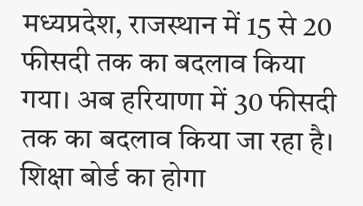मध्यप्रदेश, राजस्थान में 15 से 20 फीसदी तक का बदलाव किया गया। अब हरियाणा में 30 फीसदी तक का बदलाव किया जा रहा है।
शिक्षा बोर्ड का होगा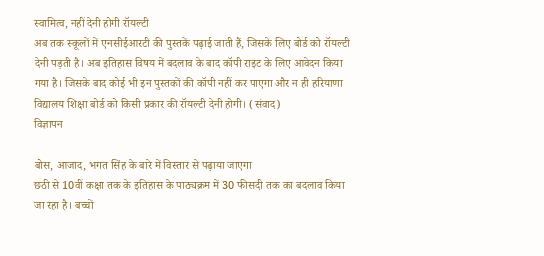स्वामित्व, नहीं देनी होगी रॉयल्टी
अब तक स्कूलों में एनसीईआरटी की पुस्तकें पढ़ाई जाती हैं, जिसके लिए बोर्ड को रॉयल्टी देनी पड़ती है। अब इतिहास विषय में बदलाव के बाद कॉपी राइट के लिए आवेदन किया गया है। जिसके बाद कोई भी इन पुस्तकों की कॉपी नहीं कर पाएगा और न ही हरियाणा विद्यालय शिक्षा बोर्ड को किसी प्रकार की रॉयल्टी देनी होगी। (संवाद)
विज्ञापन

बोस, आजाद, भगत सिंह के बारे में विस्तार से पढ़ाया जाएगा
छठी से 10वीं कक्षा तक के इतिहास के पाठ्यक्रम में 30 फीसदी तक का बदलाव किया जा रहा है। बच्चों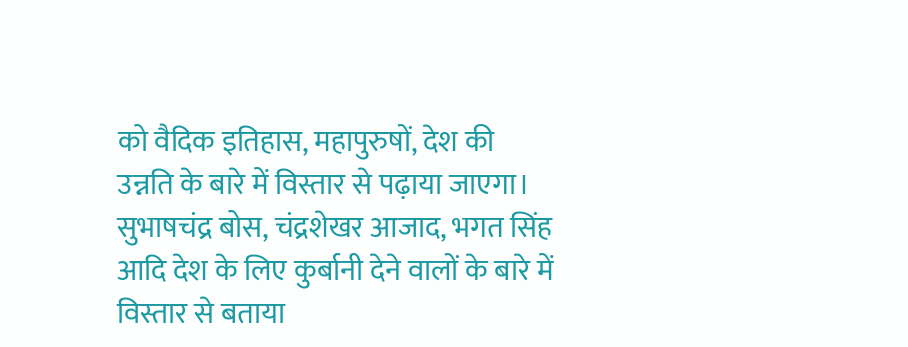को वैदिक इतिहास, महापुरुषों, देश की उन्नति के बारे में विस्तार से पढ़ाया जाएगा। सुभाषचंद्र बोस, चंद्रशेखर आजाद, भगत सिंह आदि देश के लिए कुर्बानी देने वालों के बारे में विस्तार से बताया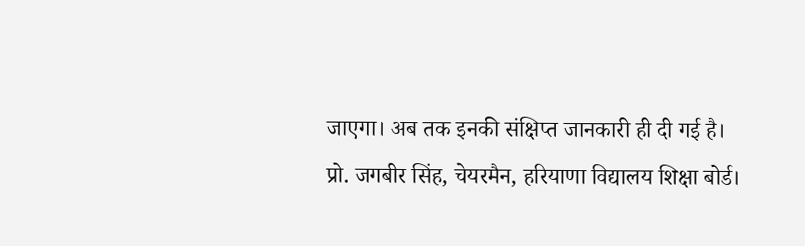जाएगा। अब तक इनकी संक्षिप्त जानकारी ही दी गई है।
प्रो. जगबीर सिंह, चेयरमैन, हरियाणा विद्यालय शिक्षा बोर्ड।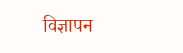विज्ञापन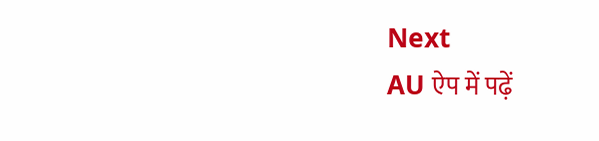Next
AU ऐप में पढ़ें